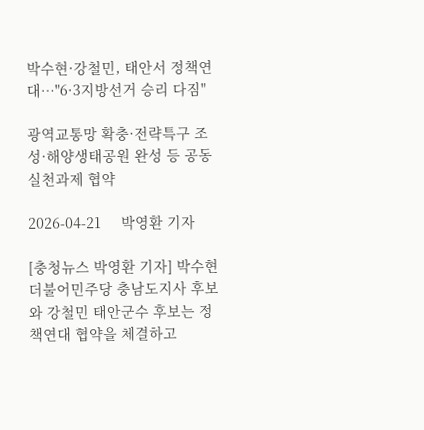박수현·강철민, 태안서 정책연대…"6·3지방선거 승리 다짐"

광역교통망 확충·전략특구 조성·해양생태공원 완성 등 공동실천과제 협약

2026-04-21     박영환 기자

[충청뉴스 박영환 기자] 박수현 더불어민주당 충남도지사 후보와 강철민 태안군수 후보는 정책연대 협약을 체결하고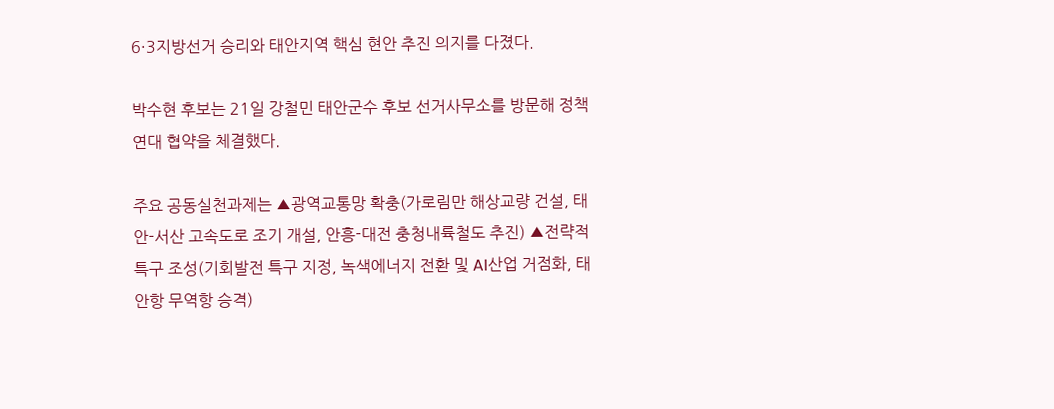6·3지방선거 승리와 태안지역 핵심 현안 추진 의지를 다졌다.

박수현 후보는 21일 강철민 태안군수 후보 선거사무소를 방문해 정책연대 협약을 체결했다.

주요 공동실천과제는 ▲광역교통망 확충(가로림만 해상교량 건설, 태안-서산 고속도로 조기 개설, 안흥-대전 충청내륙철도 추진) ▲전략적 특구 조성(기회발전 특구 지정, 녹색에너지 전환 및 AI산업 거점화, 태안항 무역항 승격)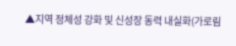▲지역 정체성 강화 및 신성장 동력 내실화(가로림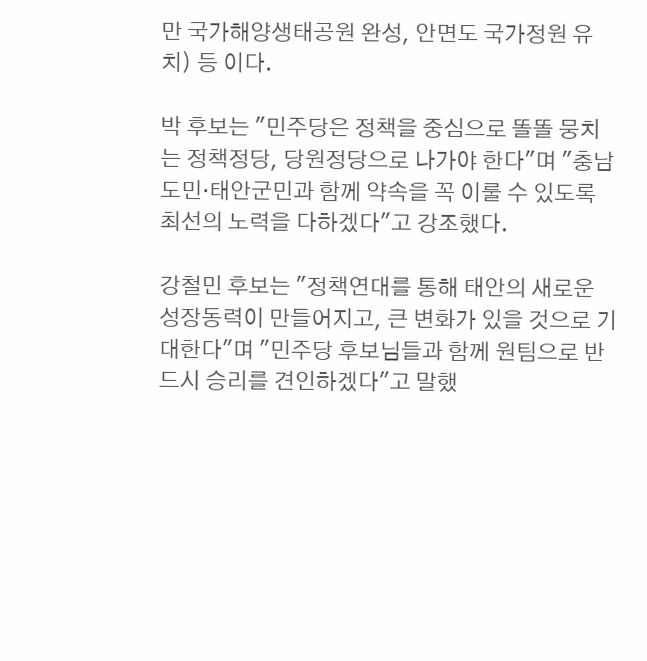만 국가해양생태공원 완성, 안면도 국가정원 유치) 등 이다.

박 후보는 "민주당은 정책을 중심으로 똘똘 뭉치는 정책정당, 당원정당으로 나가야 한다"며 "충남도민·태안군민과 함께 약속을 꼭 이룰 수 있도록 최선의 노력을 다하겠다"고 강조했다.

강철민 후보는 "정책연대를 통해 태안의 새로운 성장동력이 만들어지고, 큰 변화가 있을 것으로 기대한다"며 "민주당 후보님들과 함께 원팀으로 반드시 승리를 견인하겠다"고 말했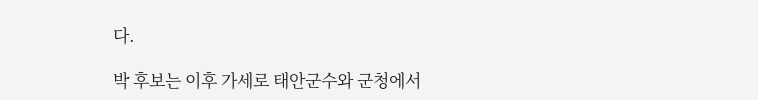다.

박 후보는 이후 가세로 태안군수와 군청에서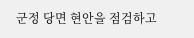군정 당면 현안을 점검하고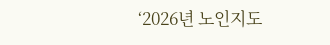‘2026년 노인지도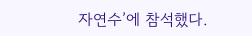자연수’에 참석했다.